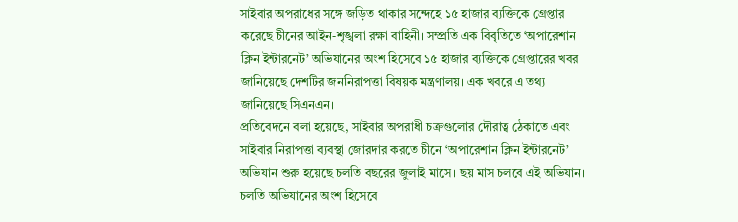সাইবার অপরাধের সঙ্গে জড়িত থাকার সন্দেহে ১৫ হাজার ব্যক্তিকে গ্রেপ্তার করেছে চীনের আইন-শৃঙ্খলা রক্ষা বাহিনী। সম্প্রতি এক বিবৃতিতে ‘অপারেশান ক্লিন ইন্টারনেট’ অভিযানের অংশ হিসেবে ১৫ হাজার ব্যক্তিকে গ্রেপ্তারের খবর জানিয়েছে দেশটির জননিরাপত্তা বিষয়ক মন্ত্রণালয়। এক খবরে এ তথ্য জানিয়েছে সিএনএন।
প্রতিবেদনে বলা হয়েছে, সাইবার অপরাধী চক্রগুলোর দৌরাত্ব ঠেকাতে এবং সাইবার নিরাপত্তা ব্যবস্থা জোরদার করতে চীনে ‘অপারেশান ক্লিন ইন্টারনেট’ অভিযান শুরু হয়েছে চলতি বছরের জুলাই মাসে। ছয় মাস চলবে এই অভিযান। চলতি অভিযানের অংশ হিসেবে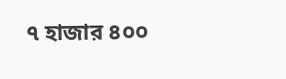৭ হাজার ৪০০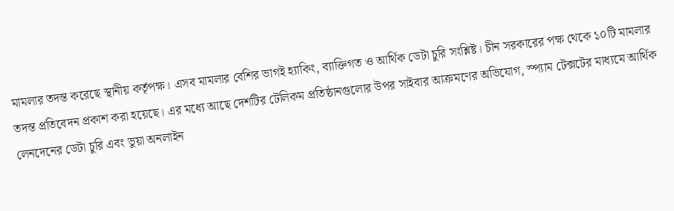মামলার তদন্ত করেছে স্থানীয় কর্তৃপক্ষ। এসব মামলার বেশির ভাগই হ্যাকিং, ব্যাক্তিগত ও আর্থিক ডেটা চুরি সংশ্লিষ্ট। চীন সরকারের পক্ষ থেকে ১০টি মামলার তদন্ত প্রতিবেদন প্রকাশ করা হয়েছে। এর মধ্যে আছে দেশটির টেলিকম প্রতিষ্ঠানগুলোর উপর সাইবার আক্রমণের অভিযোগ, স্প্যাম টেক্সটের মাধ্যমে আর্থিক লেনদেনের ডেটা চুরি এবং ভুয়া অনলাইন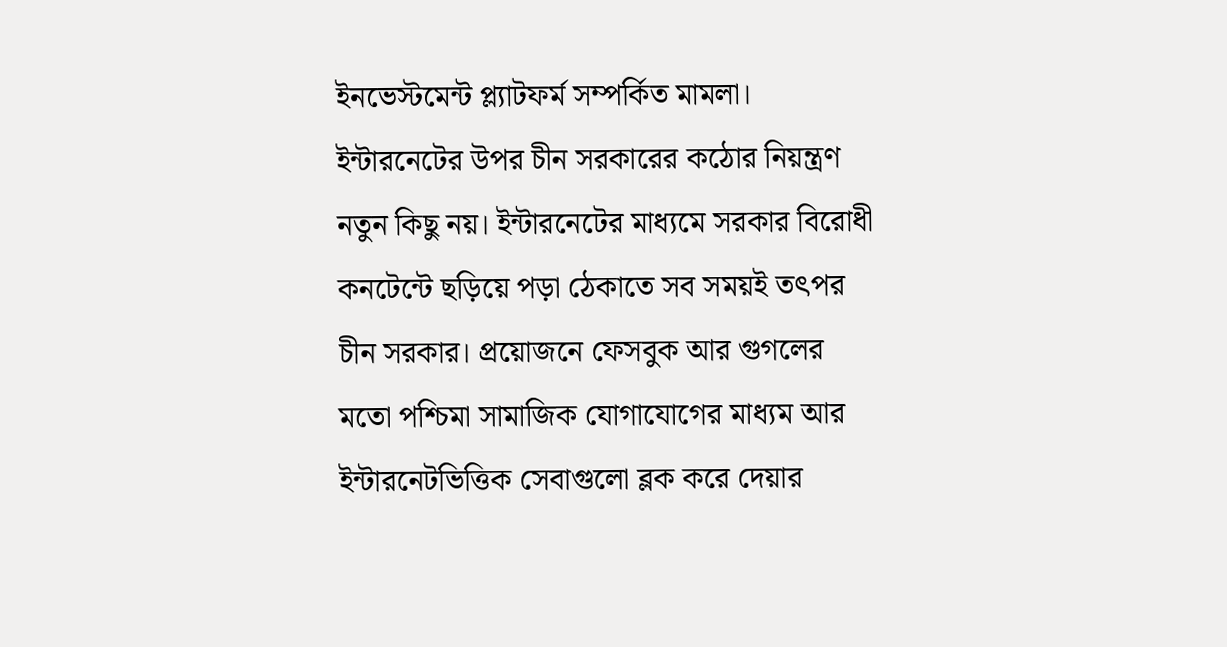ইনভেস্টমেন্ট প্ল্যাটফর্ম সম্পর্কিত মামলা।
ইন্টারনেটের উপর চীন সরকারের কঠোর নিয়ন্ত্রণ নতুন কিছু নয়। ইন্টারনেটের মাধ্যমে সরকার বিরোধী কনটেন্টে ছড়িয়ে পড়া ঠেকাতে সব সময়ই তৎপর চীন সরকার। প্রয়োজনে ফেসবুক আর গুগলের মতো পশ্চিমা সামাজিক যোগাযোগের মাধ্যম আর ইন্টারনেটভিত্তিক সেবাগুলো ব্লক করে দেয়ার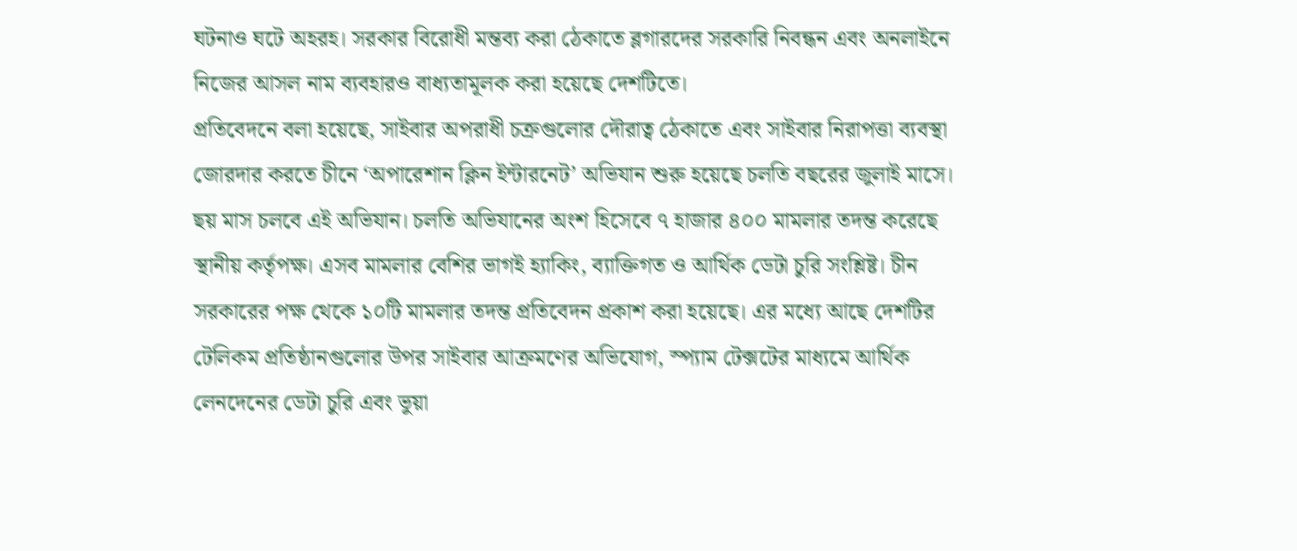ঘটনাও ঘটে অহরহ। সরকার বিরোধী মন্তব্য করা ঠেকাতে ব্লগারদের সরকারি নিবন্ধন এবং অনলাইনে নিজের আসল নাম ব্যবহারও বাধ্যতামূলক করা হয়েছে দেশটিতে।
প্রতিবেদনে বলা হয়েছে, সাইবার অপরাধী চক্রগুলোর দৌরাত্ব ঠেকাতে এবং সাইবার নিরাপত্তা ব্যবস্থা জোরদার করতে চীনে ‘অপারেশান ক্লিন ইন্টারনেট’ অভিযান শুরু হয়েছে চলতি বছরের জুলাই মাসে। ছয় মাস চলবে এই অভিযান। চলতি অভিযানের অংশ হিসেবে ৭ হাজার ৪০০ মামলার তদন্ত করেছে স্থানীয় কর্তৃপক্ষ। এসব মামলার বেশির ভাগই হ্যাকিং, ব্যাক্তিগত ও আর্থিক ডেটা চুরি সংশ্লিষ্ট। চীন সরকারের পক্ষ থেকে ১০টি মামলার তদন্ত প্রতিবেদন প্রকাশ করা হয়েছে। এর মধ্যে আছে দেশটির টেলিকম প্রতিষ্ঠানগুলোর উপর সাইবার আক্রমণের অভিযোগ, স্প্যাম টেক্সটের মাধ্যমে আর্থিক লেনদেনের ডেটা চুরি এবং ভুয়া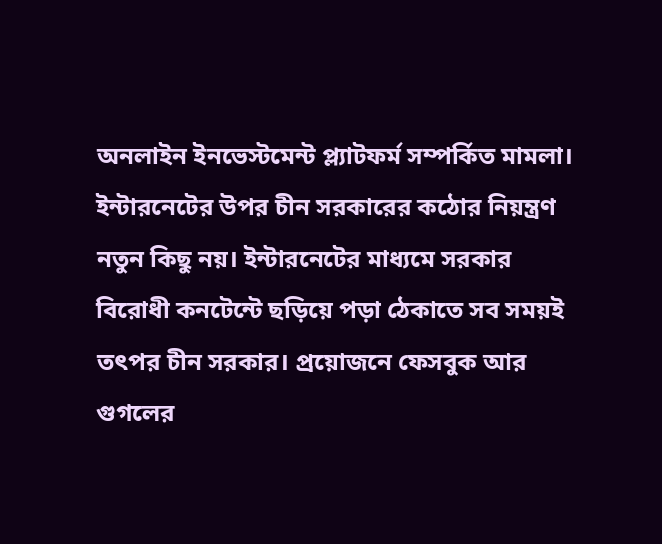অনলাইন ইনভেস্টমেন্ট প্ল্যাটফর্ম সম্পর্কিত মামলা।
ইন্টারনেটের উপর চীন সরকারের কঠোর নিয়ন্ত্রণ নতুন কিছু নয়। ইন্টারনেটের মাধ্যমে সরকার বিরোধী কনটেন্টে ছড়িয়ে পড়া ঠেকাতে সব সময়ই তৎপর চীন সরকার। প্রয়োজনে ফেসবুক আর গুগলের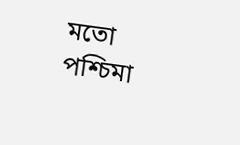মতো পশ্চিমা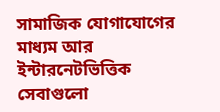সামাজিক যোগাযোগের মাধ্যম আর ইন্টারনেটভিত্তিক সেবাগুলো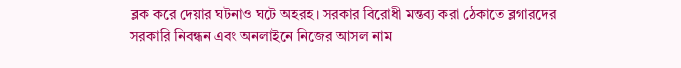ব্লক করে দেয়ার ঘটনাও ঘটে অহরহ। সরকার বিরোধী মন্তব্য করা ঠেকাতে ব্লগারদের সরকারি নিবন্ধন এবং অনলাইনে নিজের আসল নাম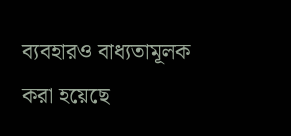ব্যবহারও বাধ্যতামূলক করা হয়েছে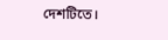দেশটিতে।